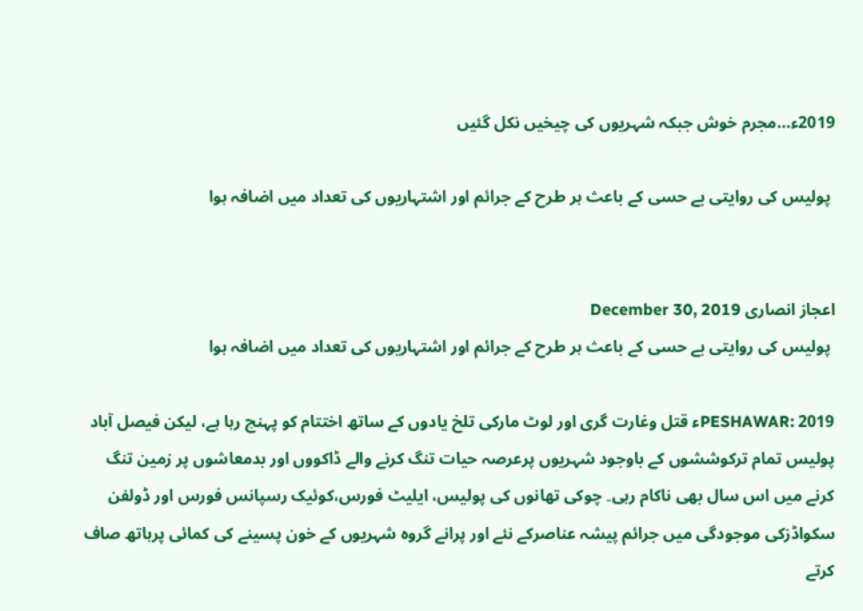2019ء…مجرم خوش جبکہ شہریوں کی چیخیں نکل گئیں

 پولیس کی روایتی بے حسی کے باعث ہر طرح کے جرائم اور اشتہاریوں کی تعداد میں اضافہ ہوا


اعجاز انصاری December 30, 2019
 پولیس کی روایتی بے حسی کے باعث ہر طرح کے جرائم اور اشتہاریوں کی تعداد میں اضافہ ہوا

PESHAWAR: 2019ء قتل وغارت گری اور لوٹ مارکی تلخ یادوں کے ساتھ اختتام کو پہنچ رہا ہے، لیکن فیصل آباد پولیس تمام ترکوششوں کے باوجود شہریوں پرعرصہ حیات تنگ کرنے والے ڈاکووں اور بدمعاشوں پر زمین تنگ کرنے میں اس سال بھی ناکام رہی۔ چوکی تھانوں کی پولیس، ایلیٹ فورس،کوئیک رسپانس فورس اور ڈولفن سکواڈزکی موجودگی میں جرائم پیشہ عناصرکے نئے اور پرانے گروہ شہریوں کے خون پسینے کی کمائی پرہاتھ صاف کرتے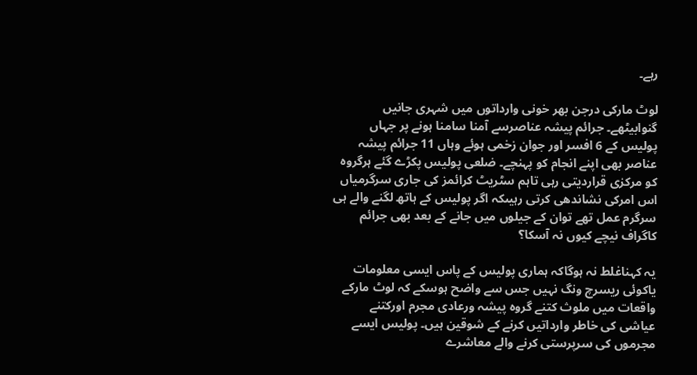رہے۔

لوٹ مارکی درجن بھر خونی وارداتوں میں شہری جانیں گنوابیٹھے۔ جرائم پیشہ عناصرسے آمنا سامنا ہونے پر جہاں پولیس کے 6 افسر اور جوان زخمی ہوئے وہاں 11 جرائم پیشہ عناصر بھی اپنے انجام کو پہنچے۔ ضلعی پولیس پکڑے گئے ہرگروہ کو مرکزی قراردیتی رہی تاہم سٹریٹ کرائمز کی جاری سرگرمیاں اس امرکی نشاندھی کرتی رہیںکہ اگر پولیس کے ہاتھ لگنے والے ہی سرگرم عمل تھے توان کے جیلوں میں جانے کے بعد بھی جرائم کاگراف نیچے کیوں نہ آسکا؟

یہ کہناغلط نہ ہوگاکہ ہماری پولیس کے پاس ایسی معلومات یاکوئی ریسرچ ونگ نہیں جس سے واضح ہوسکے کہ لوٹ مارکے واقعات میں ملوث کتنے گروہ پیشہ ورعادی مجرم اورکتنے عیاشی کی خاطر وارداتیں کرنے کے شوقین ہیں۔ پولیس ایسے مجرموں کی سرپرستی کرنے والے معاشرے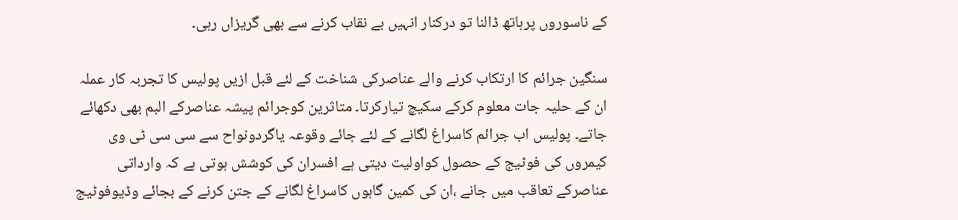کے ناسوروں پرہاتھ ڈالنا تو درکنار انہیں بے نقاب کرنے سے بھی گریزاں رہی۔

سنگین جرائم کا ارتکاب کرنے والے عناصرکی شناخت کے لئے قبل ازیں پولیس کا تجربہ کار عملہ ان کے حلیہ جات معلوم کرکے سکیچ تیارکرتا۔ متاثرین کوجرائم پیشہ عناصرکے البم بھی دکھائے جاتے۔ پولیس اب جرائم کاسراغ لگانے کے لئے جائے وقوعہ یاگردونواح سے سی سی ٹی وی کیمروں کی فوٹیج کے حصول کواولیت دیتی ہے افسران کی کوشش ہوتی ہے کہ وارداتی عناصرکے تعاقب میں جانے ،ان کی کمین گاہوں کاسراغ لگانے کے جتن کرنے کے بجائے وڈیوفوٹیج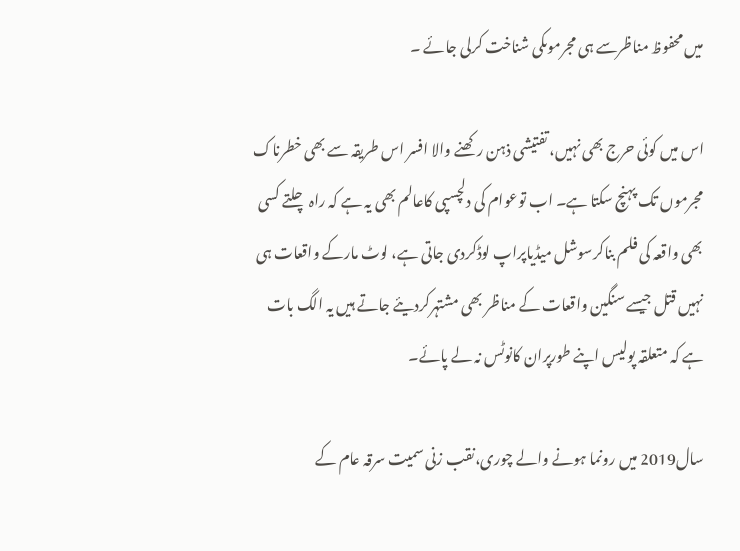میں محفوظ مناظرسے ہی مجرموںکی شناخت کرلی جائے ۔

اس میں کوئی حرج بھی نہیں، تفتیشی ذہن رکھنے والا افسر اس طریقہ سے بھی خطرناک مجرموں تک پہنچ سکتا ہے۔ اب توعوام کی دلچسپی کاعالم بھی یہ ہے کہ راہ چلتے کسی بھی واقعہ کی فلم بناکرسوشل میڈیاپراپ لوڈکردی جاتی ہے، لوٹ مارکے واقعات ہی نہیں قتل جیسے سنگین واقعات کے مناظر بھی مشتہرکردیئے جاتے ہیں یہ الگ بات ہے کہ متعلقہ پولیس اپنے طورپران کانوٹس نہ لے پائے۔

سال2019 میں رونما ہونے والے چوری،نقب زنی سمیت سرقہ عام کے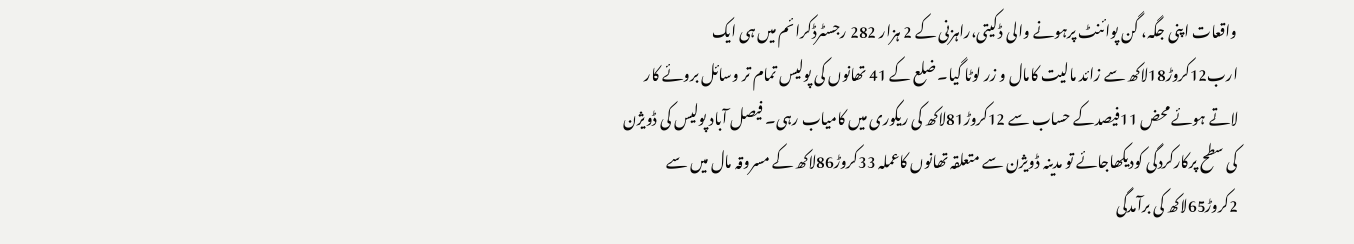واقعات اپنی جگہ، گن پوائنٹ پرہونے والی ڈکیتی،راہزنی کے 2 ہزار 282 رجسٹرڈکرائم میں ہی ایک ارب12کروڑ18لاکھ سے زائد مالیت کامال و زر لوٹا گیا۔ ضلع کے 41 تھانوں کی پولیس تمام تر وسائل بروئے کار لاتے ہوئے محض 11فیصدکے حساب سے 12کروڑ81لاکھ کی ریکوری میں کامیاب رہی۔ فیصل آباد پولیس کی ڈویژن کی سطح پرکارکردگی کودیکھاجائے تو مدینہ ڈویژن سے متعلقہ تھانوں کاعملہ 33کروڑ86لاکھ کے مسروقہ مال میں سے 2کروڑ65لاکھ کی برآمدگی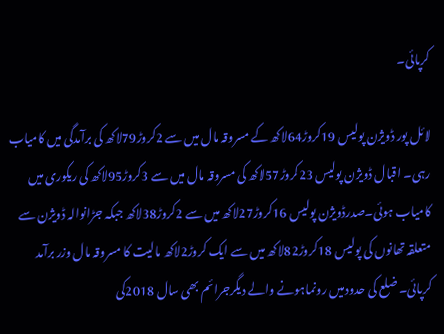کرپائی۔

لائل پور ڈویژن پولیس 19کروڑ64لاکھ کے مسروقہ مال میں سے 2کروڑ79لاکھ کی برآمدگی میں کامیاب رہی۔ اقبال ڈویژن پولیس 23کروڑ57لاکھ کی مسروقہ مال میں سے 3کروڑ95لاکھ کی ریکوری میں کامیاب ہوئی۔صدرڈویژن پولیس 16کروڑ27لاکھ میں سے 2کروڑ38لاکھ جبکہ جڑانوالہ ڈویژن سے متعلقہ تھانوں کی پولیس 18کروڑ82لاکھ میں سے ایک کروڑ2لاکھ مالیت کا مسروقہ مال وزر برآمد کرپائی۔ ضلع کی حدودمیں رونماہونے والے دیگرجرائم بھی سال 2018کی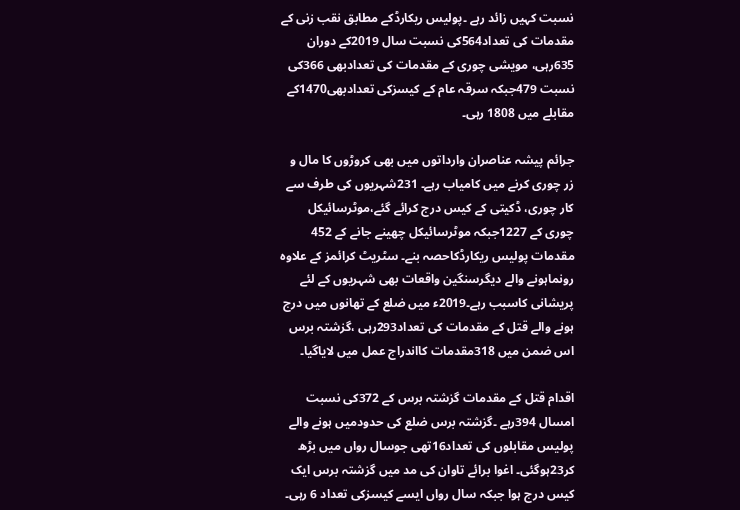نسبت کہیں زائد رہے ۔پولیس ریکارڈکے مطابق نقب زنی کے مقدمات کی تعداد564کی نسبت سال 2019کے دوران 635رہی، مویشی چوری کے مقدمات کی تعدادبھی 366کی نسبت 479جبکہ سرقہ عام کے کیسزکی تعدادبھی1470کے مقابلے میں 1808 رہی۔

جرائم پیشہ عناصران وارداتوں میں بھی کروڑوں کا مال و زر چوری کرنے میں کامیاب رہے۔ 231شہریوں کی طرف سے کار چوری، ڈکیتی کے کیس درج کرائے گئے،موٹرسائیکل چوری کے 1227جبکہ موٹرسائیکل چھینے جانے کے 452 مقدمات پولیس ریکارڈکاحصہ بنے۔ سٹریٹ کرائمز کے علاوہ رونماہونے والے دیگرسنگین واقعات بھی شہریوں کے لئے پریشانی کاسبب رہے۔2019ء میں ضلع کے تھانوں میں درج ہونے والے قتل کے مقدمات کی تعداد293رہی ،گزشتہ برس اس ضمن میں 318مقدمات کااندراج عمل میں لایاگیا۔

اقدام قتل کے مقدمات گزشتہ برس کے 372کی نسبت امسال 394رہے ۔گزشتہ برس ضلع کی حدودمیں ہونے والے پولیس مقابلوں کی تعداد16تھی جوسال رواں میں بڑھ کر23ہوگئی۔ اغوا برائے تاوان کی مد میں گزشتہ برس ایک کیس درج ہوا جبکہ سال رواں ایسے کیسزکی تعداد 6 رہی۔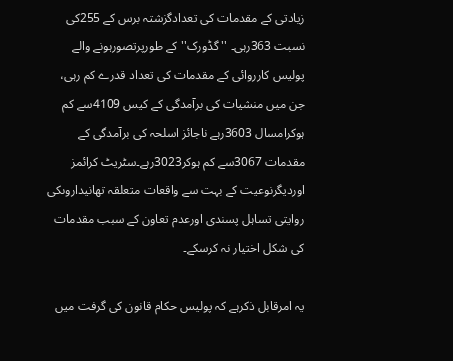زیادتی کے مقدمات کی تعدادگزشتہ برس کے 255کی نسبت 363رہی۔ ''گڈورک''کے طورپرتصورہونے والے پولیس کارروائی کے مقدمات کی تعداد قدرے کم رہی، جن میں منشیات کی برآمدگی کے کیس 4109سے کم ہوکرامسال 3603رہے ناجائز اسلحہ کی برآمدگی کے مقدمات 3067سے کم ہوکر3023رہے۔سٹریٹ کرائمز اوردیگرنوعیت کے بہت سے واقعات متعلقہ تھانیداروںکی روایتی تساہل پسندی اورعدم تعاون کے سبب مقدمات کی شکل اختیار نہ کرسکے۔

یہ امرقابل ذکرہے کہ پولیس حکام قانون کی گرفت میں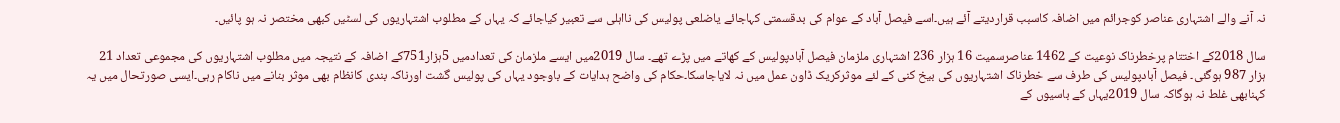نہ آنے والے اشتہاری عناصر کوجرائم میں اضافہ کاسبب قراردیتے آئے ہیں۔اسے فیصل آباد کے عوام کی بدقسمتی کہاجائے یاضلعی پولیس کی نااہلی سے تعبیر کیاجائے کہ یہاں کے مطلوب اشتہاریوں کی لسٹیں کبھی مختصر نہ ہو پائیں۔

سال 2018کے اختتام پرخطرناک نوعیت کے 1462 عناصرسمیت 16 ہزار 236 اشتہاری ملزمان فیصل آبادپولیس کے کھاتے میں پڑے تھے۔ سال 2019میں ایسے ملزمان کی تعدادمیں 5ہزار751کے اضافہ کے نتیجہ میں مطلوب اشتہاریوں کی مجموعی تعداد 21 ہزار 987 ہوگئی۔ فیصل آبادپولیس کی طرف سے خطرناک اشتہاریوں کی بیخ کنی کے لئے موثرکریک ڈاون عمل میں نہ لایاجاسکا۔حکام کی واضح ہدایات کے باوجود یہاں کی پولیس گشت اورناکہ بندی کانظام بھی موثر بنانے میں ناکام رہی۔ایسی صورتحال میں یہ کہنابھی غلط نہ ہوگاکہ سال 2019یہاں کے باسیوں کے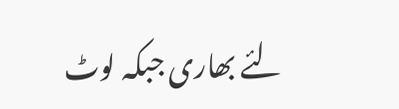لئے بھاری جبکہ لوٹ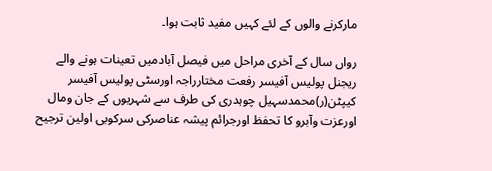مارکرنے والوں کے لئے کہیں مفید ثابت ہوا۔

رواں سال کے آخری مراحل میں فیصل آبادمیں تعینات ہونے والے ریجنل پولیس آفیسر رفعت مختارراجہ اورسٹی پولیس آفیسر کیپٹن(ر)محمدسہیل چوہدری کی طرف سے شہریوں کے جان ومال اورعزت وآبرو کا تحفظ اورجرائم پیشہ عناصرکی سرکوبی اولین ترجیح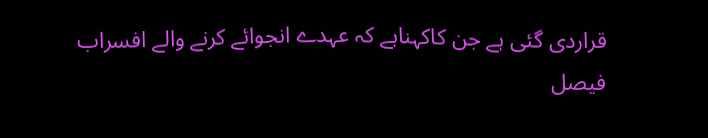قراردی گئی ہے جن کاکہناہے کہ عہدے انجوائے کرنے والے افسراب فیصل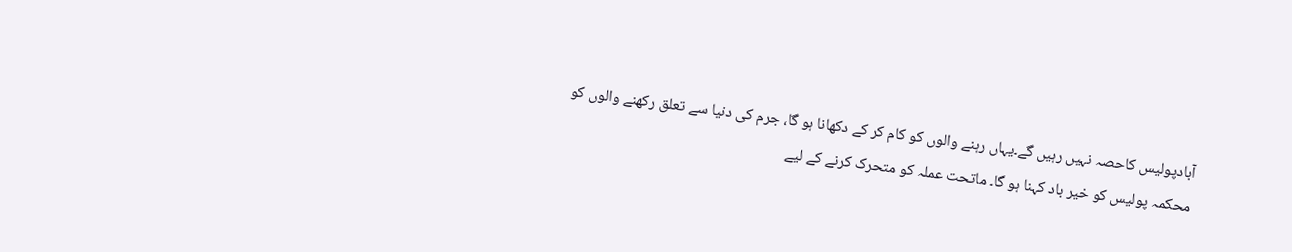آبادپولیس کاحصہ نہیں رہیں گے۔یہاں رہنے والوں کو کام کر کے دکھانا ہو گا، جرم کی دنیا سے تعلق رکھنے والوں کو محکمہ پولیس کو خیر باد کہنا ہو گا۔ ماتحت عملہ کو متحرک کرنے کے لیے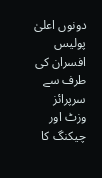دونوں اعلیٰ پولیس افسران کی طرف سے سرپرائز وزٹ اور چیکنگ کا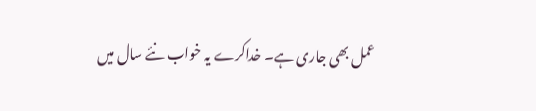عمل بھی جاری ہے۔ خداکرے یہ خواب نئے سال میں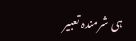ہی شرمندہ تعبیر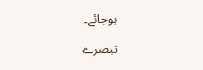ہوجائے۔

تبصرے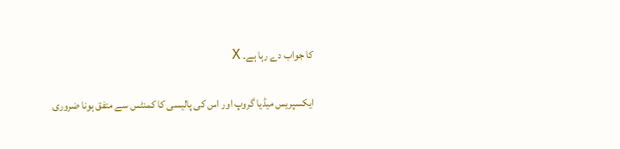کا جواب دے رہا ہے۔ X

ایکسپریس میڈیا گروپ اور اس کی پالیسی کا کمنٹس سے متفق ہونا ضروری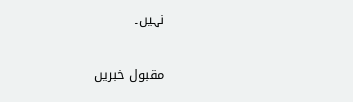نہیں۔

مقبول خبریں